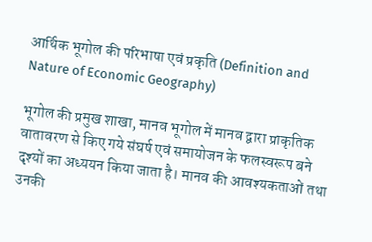आर्थिक भूगोल की परिभाषा एवं प्रकृति (Definition and Nature of Economic Geography)

भूगोल की प्रमुख शाखा, मानव भूगोल में मानव द्वारा प्राकृतिक वातावरण से किए गये संघर्ष एवं समायोजन के फलस्वरूप बने दृश्यों का अध्ययन किया जाता है। मानव की आवश्यकताओं तथा उनकी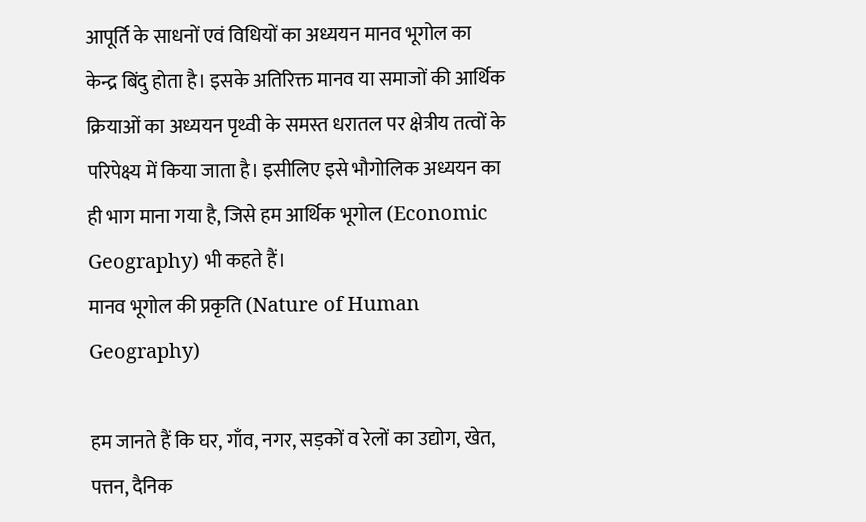आपूर्ति के साधनों एवं विधियों का अध्ययन मानव भूगोल का केन्द्र बिंदु होता है। इसके अतिरिक्त मानव या समाजों की आर्थिक क्रियाओं का अध्ययन पृथ्वी के समस्त धरातल पर क्षेत्रीय तत्वों के परिपेक्ष्य में किया जाता है। इसीलिए इसे भौगोलिक अध्ययन का ही भाग माना गया है, जिसे हम आर्थिक भूगोल (Economic Geography) भी कहते हैं।
मानव भूगोल की प्रकृति (Nature of Human Geography)

हम जानते हैं कि घर, गाँव, नगर, सड़कों व रेलों का उद्योग, खेत, पत्तन, दैनिक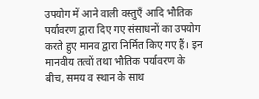उपयोग में आने वाली वस्तुएँ आदि भौतिक पर्यावरण द्वारा दिए गए संसाधनों का उपयोग करते हुए मानव द्वारा निर्मित किए गए हैं। इन मानवीय तत्वों तथा भौतिक पर्यावरण के बीच, समय व स्थान के साथ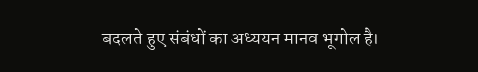बदलते हुए संबंधों का अध्ययन मानव भूगोल है।